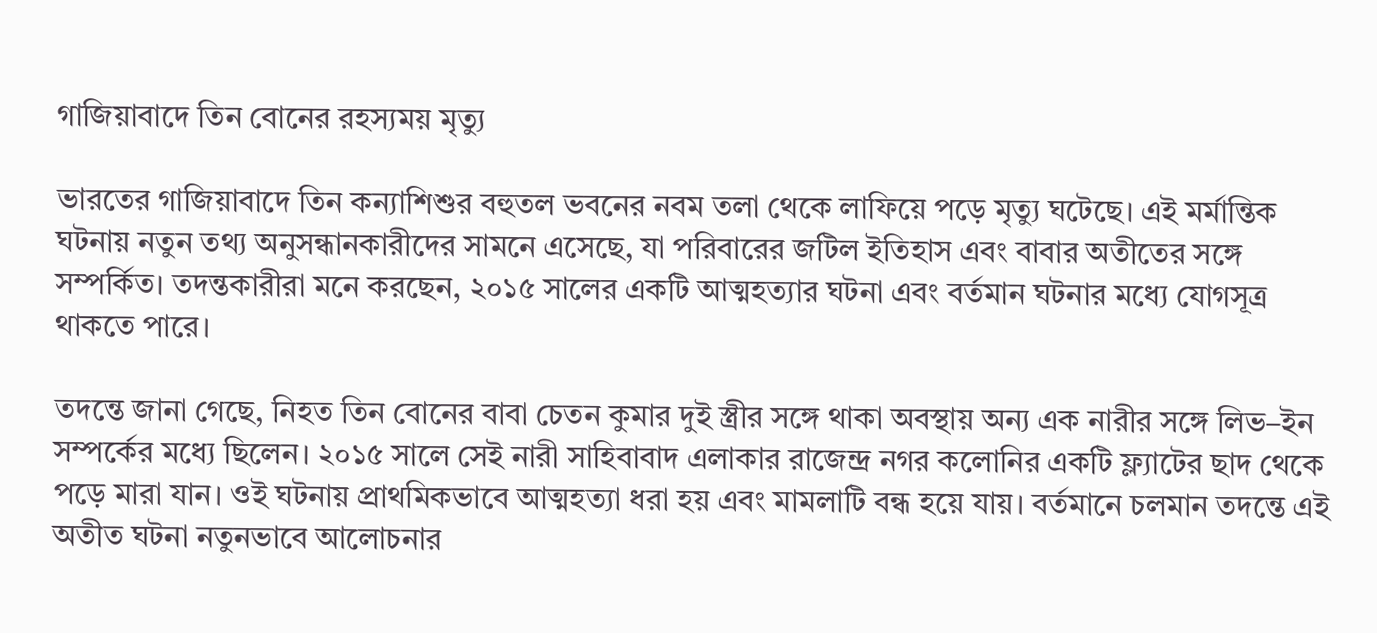গাজিয়াবাদে তিন বোনের রহস্যময় মৃত্যু

ভারতের গাজিয়াবাদে তিন কন্যাশিশুর বহুতল ভবনের নবম তলা থেকে লাফিয়ে পড়ে মৃত্যু ঘটেছে। এই মর্মান্তিক ঘটনায় নতুন তথ্য অনুসন্ধানকারীদের সামনে এসেছে, যা পরিবারের জটিল ইতিহাস এবং বাবার অতীতের সঙ্গে সম্পর্কিত। তদন্তকারীরা মনে করছেন, ২০১৫ সালের একটি আত্মহত্যার ঘটনা এবং বর্তমান ঘটনার মধ্যে যোগসূত্র থাকতে পারে।

তদন্তে জানা গেছে, নিহত তিন বোনের বাবা চেতন কুমার দুই স্ত্রীর সঙ্গে থাকা অবস্থায় অন্য এক নারীর সঙ্গে লিভ–ইন সম্পর্কের মধ্যে ছিলেন। ২০১৫ সালে সেই নারী সাহিবাবাদ এলাকার রাজেন্দ্র নগর কলোনির একটি ফ্ল্যাটের ছাদ থেকে পড়ে মারা যান। ওই ঘটনায় প্রাথমিকভাবে আত্মহত্যা ধরা হয় এবং মামলাটি বন্ধ হয়ে যায়। বর্তমানে চলমান তদন্তে এই অতীত ঘটনা নতুনভাবে আলোচনার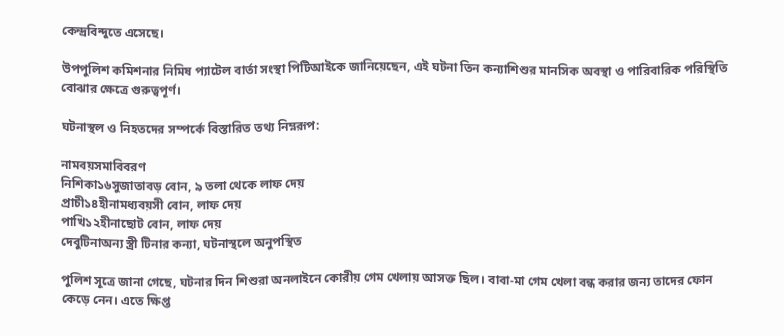কেন্দ্রবিন্দুতে এসেছে।

উপপুলিশ কমিশনার নিমিষ প্যাটেল বার্তা সংস্থা পিটিআইকে জানিয়েছেন, এই ঘটনা তিন কন্যাশিশুর মানসিক অবস্থা ও পারিবারিক পরিস্থিতি বোঝার ক্ষেত্রে গুরুত্বপূর্ণ।

ঘটনাস্থল ও নিহতদের সম্পর্কে বিস্তারিত তথ্য নিম্নরূপ:

নামবয়সমাবিবরণ
নিশিকা১৬সুজাতাবড় বোন, ৯ তলা থেকে লাফ দেয়
প্রাচী১৪হীনামধ্যবয়সী বোন, লাফ দেয়
পাখি১২হীনাছোট বোন, লাফ দেয়
দেবুটিনাঅন্য স্ত্রী টিনার কন্যা, ঘটনাস্থলে অনুপস্থিত

পুলিশ সূত্রে জানা গেছে, ঘটনার দিন শিশুরা অনলাইনে কোরীয় গেম খেলায় আসক্ত ছিল। বাবা-মা গেম খেলা বন্ধ করার জন্য তাদের ফোন কেড়ে নেন। এতে ক্ষিপ্ত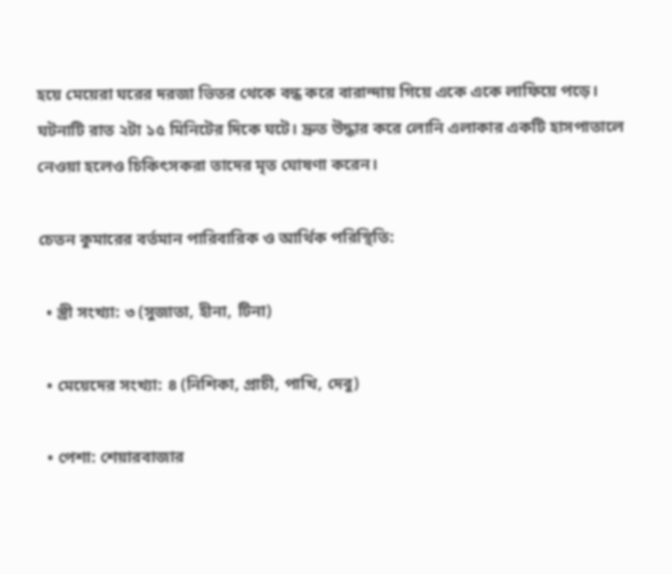হয়ে মেয়েরা ঘরের দরজা ভিতর থেকে বন্ধ করে বারান্দায় গিয়ে একে একে লাফিয়ে পড়ে। ঘটনাটি রাত ২টা ১৫ মিনিটের দিকে ঘটে। দ্রুত উদ্ধার করে লোনি এলাকার একটি হাসপাতালে নেওয়া হলেও চিকিৎসকরা তাদের মৃত ঘোষণা করেন।

চেতন কুমারের বর্তমান পারিবারিক ও আর্থিক পরিস্থিতি:

  • স্ত্রী সংখ্যা: ৩ (সুজাতা, হীনা, টিনা)

  • মেয়েদের সংখ্যা: ৪ (নিশিকা, প্রাচী, পাখি, দেবু)

  • পেশা: শেয়ারবাজার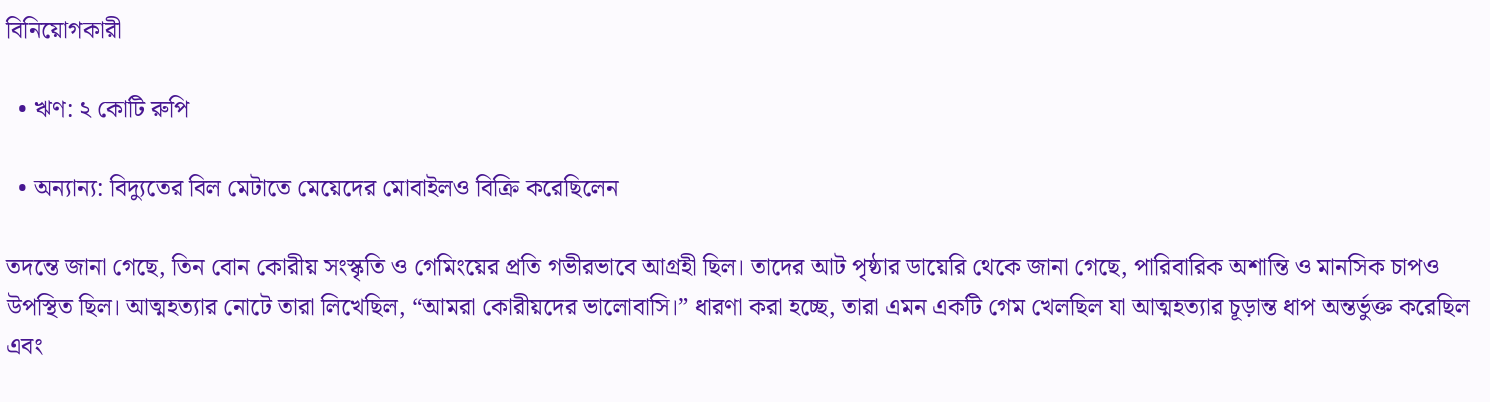বিনিয়োগকারী

  • ঋণ: ২ কোটি রুপি

  • অন্যান্য: বিদ্যুতের বিল মেটাতে মেয়েদের মোবাইলও বিক্রি করেছিলেন

তদন্তে জানা গেছে, তিন বোন কোরীয় সংস্কৃতি ও গেমিংয়ের প্রতি গভীরভাবে আগ্রহী ছিল। তাদের আট পৃষ্ঠার ডায়েরি থেকে জানা গেছে, পারিবারিক অশান্তি ও মানসিক চাপও উপস্থিত ছিল। আত্মহত্যার নোটে তারা লিখেছিল, “আমরা কোরীয়দের ভালোবাসি।” ধারণা করা হচ্ছে, তারা এমন একটি গেম খেলছিল যা আত্মহত্যার চূড়ান্ত ধাপ অন্তর্ভুক্ত করেছিল এবং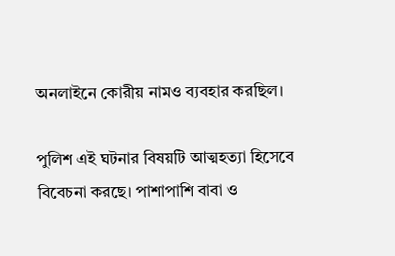অনলাইনে কোরীয় নামও ব্যবহার করছিল।

পুলিশ এই ঘটনার বিষয়টি আত্মহত্যা হিসেবে বিবেচনা করছে। পাশাপাশি বাবা ও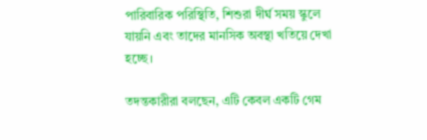পারিবারিক পরিস্থিতি, শিশুরা দীর্ঘ সময় স্কুলে যায়নি এবং তাদের মানসিক অবস্থা খতিয়ে দেখা হচ্ছে।

তদন্তকারীরা বলছেন, এটি কেবল একটি গেম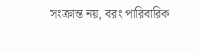সংক্রান্ত নয়, বরং পারিবারিক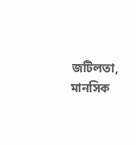জটিলতা, মানসিক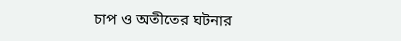চাপ ও অতীতের ঘটনার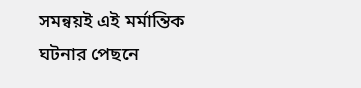সমন্বয়ই এই মর্মান্তিক ঘটনার পেছনে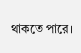থাকতে পারে।